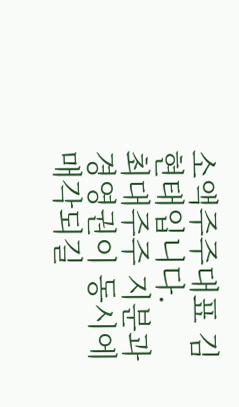소액주주대표 김현태입니다.
최대주주 지분과 경영권이 동시에 매각되길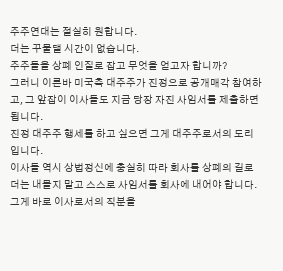주주연대는 절실히 원합니다.
더는 꾸물댈 시간이 없습니다.
주주들을 상폐 인질로 잡고 무엇을 얻고자 합니까?
그러니 이른바 미국측 대주주가 진정으로 공개매각 참여하고, 그 앞잡이 이사들도 지금 당장 자진 사임서를 제출하면 됩니다.
진정 대주주 행세를 하고 싶으면 그게 대주주로서의 도리입니다.
이사들 역시 상법정신에 충실히 따라 회사를 상폐의 길로 더는 내몰지 말고 스스로 사임서를 회사에 내어야 합니다.
그게 바로 이사로서의 직분을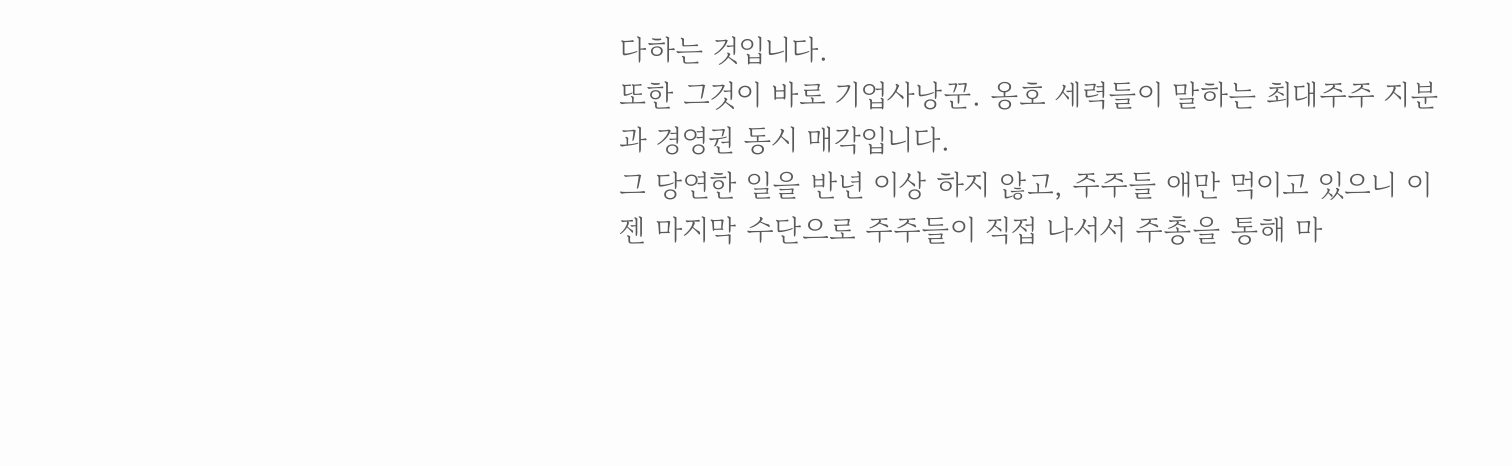다하는 것입니다.
또한 그것이 바로 기업사낭꾼. 옹호 세력들이 말하는 최대주주 지분과 경영권 동시 매각입니다.
그 당연한 일을 반년 이상 하지 않고, 주주들 애만 먹이고 있으니 이젠 마지막 수단으로 주주들이 직접 나서서 주총을 통해 마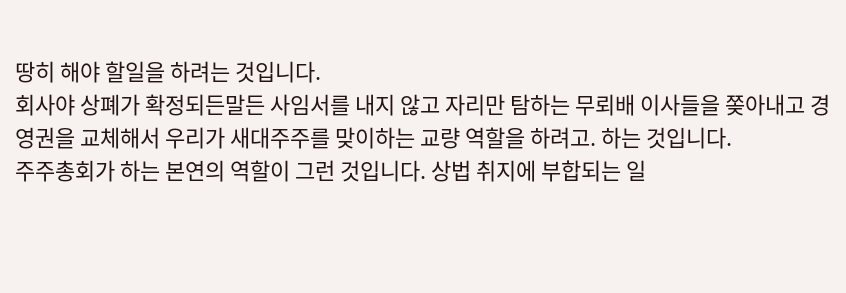땅히 해야 할일을 하려는 것입니다.
회사야 상폐가 확정되든말든 사임서를 내지 않고 자리만 탐하는 무뢰배 이사들을 쫒아내고 경영권을 교체해서 우리가 새대주주를 맞이하는 교량 역할을 하려고. 하는 것입니다.
주주총회가 하는 본연의 역할이 그런 것입니다. 상법 취지에 부합되는 일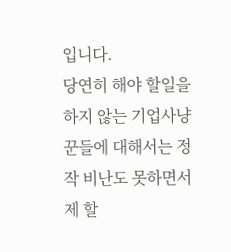입니다.
당연히 해야 할일을 하지 않는 기업사냥꾼들에 대해서는 정작 비난도 못하면서 제 할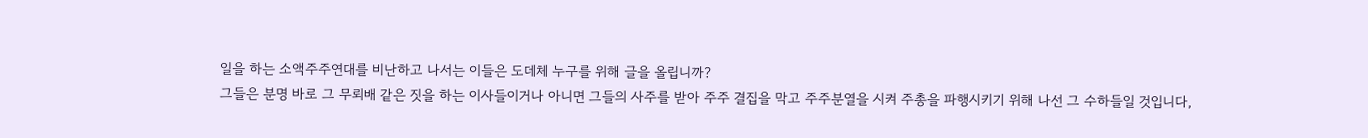일을 하는 소액주주연대를 비난하고 나서는 이들은 도데체 누구를 위해 글을 올립니까?
그들은 분명 바로 그 무뢰배 같은 짓을 하는 이사들이거나 아니면 그들의 사주를 받아 주주 결집을 막고 주주분열을 시켜 주총을 파행시키기 위해 나선 그 수하들일 것입니다,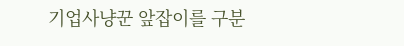기업사냥꾼 앞잡이를 구분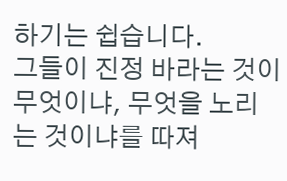하기는 쉽습니다.
그들이 진정 바라는 것이 무엇이냐, 무엇을 노리는 것이냐를 따져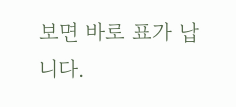보면 바로 표가 납니다.